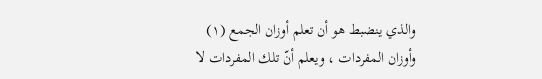والذي ينضبط هو أن تعلم أوزان الجمع (١) وأوزان المفردات ، ويعلم أنّ تلك المفردات لا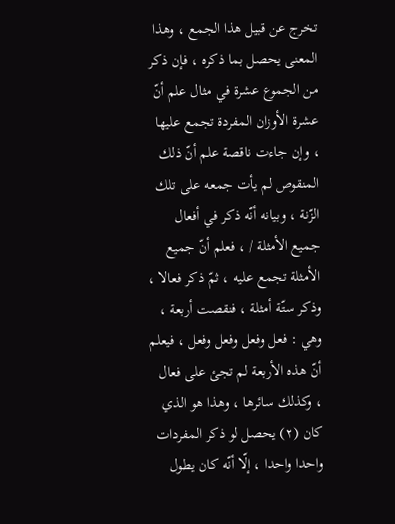تخرج عن قبيل هذا الجمع ، وهذا المعنى يحصل بما ذكره ، فإن ذكر من الجموع عشرة في مثال علم أنّ عشرة الأوزان المفردة تجمع عليها ، وإن جاءت ناقصة علم أنّ ذلك المنقوص لم يأت جمعه على تلك الزّنة ، وبيانه أنّه ذكر في أفعال جميع الأمثلة / ، فعلم أنّ جميع الأمثلة تجمع عليه ، ثمّ ذكر فعالا ، وذكر ستّة أمثلة ، فنقصت أربعة ، وهي : فعل وفعل وفعل وفعل ، فيعلم أنّ هذه الأربعة لم تجئ على فعال ، وكذلك سائرها ، وهذا هو الذي كان (٢) يحصل لو ذكر المفردات واحدا واحدا ، إلّا أنّه كان يطول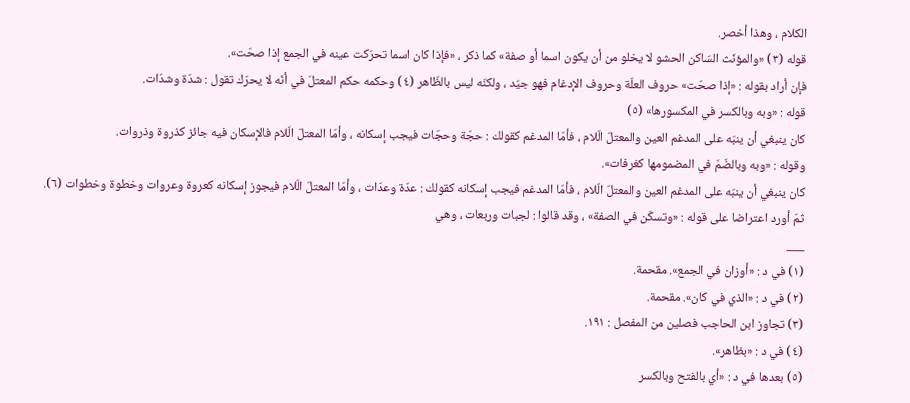الكلام ، وهذا أخصر.
قوله (٣) «والمؤنّث السّاكن الحشو لا يخلو من أن يكون اسما أو صفة» كما ذكر ، «فإذا كان اسما تحرّكت عينه في الجمع إذا صحّت».
فإن أراد بقوله : «إذا صحّت» حروف العلّة وحروف الإدغام فهو جيّد ، ولكنّه ليس بالظّاهر (٤) وحكمه حكم المعتلّ في أنّه لا يحرّك تقول : شدّة وشدّات.
قوله : «وبه وبالكسر في المكسورها» (٥)
كان ينبغي أن ينبّه على المدغم العين والمعتلّ الّلام ، فأمّا المدغم كقولك : حجّة وحجّات فيجب إسكانه ، وأمّا المعتلّ الّلام فالإسكان فيه جائز كذروة وذروات.
وقوله : «وبه وبالضّمّ في المضمومها كغرفات».
كان ينبغي أن ينبّه على المدغم العين والمعتلّ الّلام ، فأمّا المدغم فيجب إسكانه كقولك : عدّة وعدّات ، وأمّا المعتلّ الّلام فيجوز إسكانه كعروة وعروات وخطوة وخطوات (٦).
ثمّ أورد اعتراضا على قوله : «وتسكّن في الصفة» ، وقد قالوا : لجبات وربعات ، وهي
___
(١) في د : «أوزان في الجمع». مقحمة.
(٢) في د : «الذي في كان». مقحمة.
(٣) تجاوز ابن الحاجب فصلين من المفصل : ١٩١.
(٤) في د : «بظاهر».
(٥) بعدها في د : «أي بالفتح وبالكسر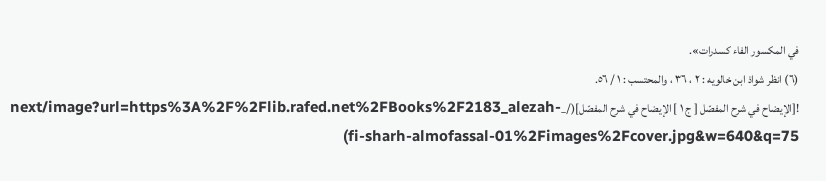في المكسور الفاء كسدرات».
(٦) انظر شواذ ابن خالويه : ٢ ، ٣٦ ، والمحتسب : ١ / ٥٦.
![الإيضاح في شرح المفصّل [ ج ١ ] الإيضاح في شرح المفصّل](/_next/image?url=https%3A%2F%2Flib.rafed.net%2FBooks%2F2183_alezah-fi-sharh-almofassal-01%2Fimages%2Fcover.jpg&w=640&q=75)